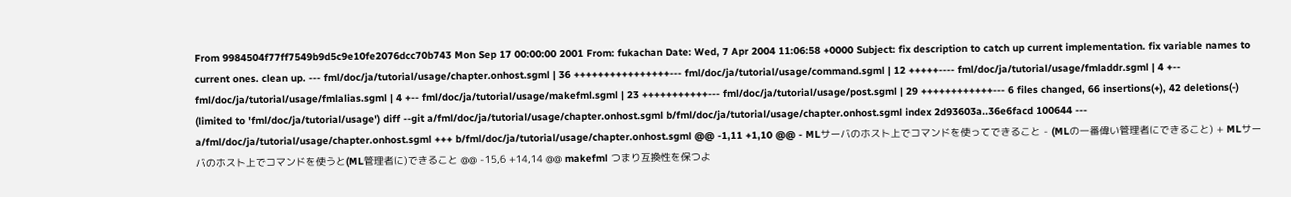From 9984504f77ff7549b9d5c9e10fe2076dcc70b743 Mon Sep 17 00:00:00 2001 From: fukachan Date: Wed, 7 Apr 2004 11:06:58 +0000 Subject: fix description to catch up current implementation. fix variable names to current ones. clean up. --- fml/doc/ja/tutorial/usage/chapter.onhost.sgml | 36 ++++++++++++++++--- fml/doc/ja/tutorial/usage/command.sgml | 12 +++++---- fml/doc/ja/tutorial/usage/fmladdr.sgml | 4 +-- fml/doc/ja/tutorial/usage/fmlalias.sgml | 4 +-- fml/doc/ja/tutorial/usage/makefml.sgml | 23 +++++++++++--- fml/doc/ja/tutorial/usage/post.sgml | 29 ++++++++++++--- 6 files changed, 66 insertions(+), 42 deletions(-) (limited to 'fml/doc/ja/tutorial/usage') diff --git a/fml/doc/ja/tutorial/usage/chapter.onhost.sgml b/fml/doc/ja/tutorial/usage/chapter.onhost.sgml index 2d93603a..36e6facd 100644 --- a/fml/doc/ja/tutorial/usage/chapter.onhost.sgml +++ b/fml/doc/ja/tutorial/usage/chapter.onhost.sgml @@ -1,11 +1,10 @@ - MLサーバのホスト上でコマンドを使ってできること - (MLの一番偉い管理者にできること) + MLサーバのホスト上でコマンドを使うと(ML管理者に)できること @@ -15,6 +14,14 @@ makefml つまり互換性を保つよ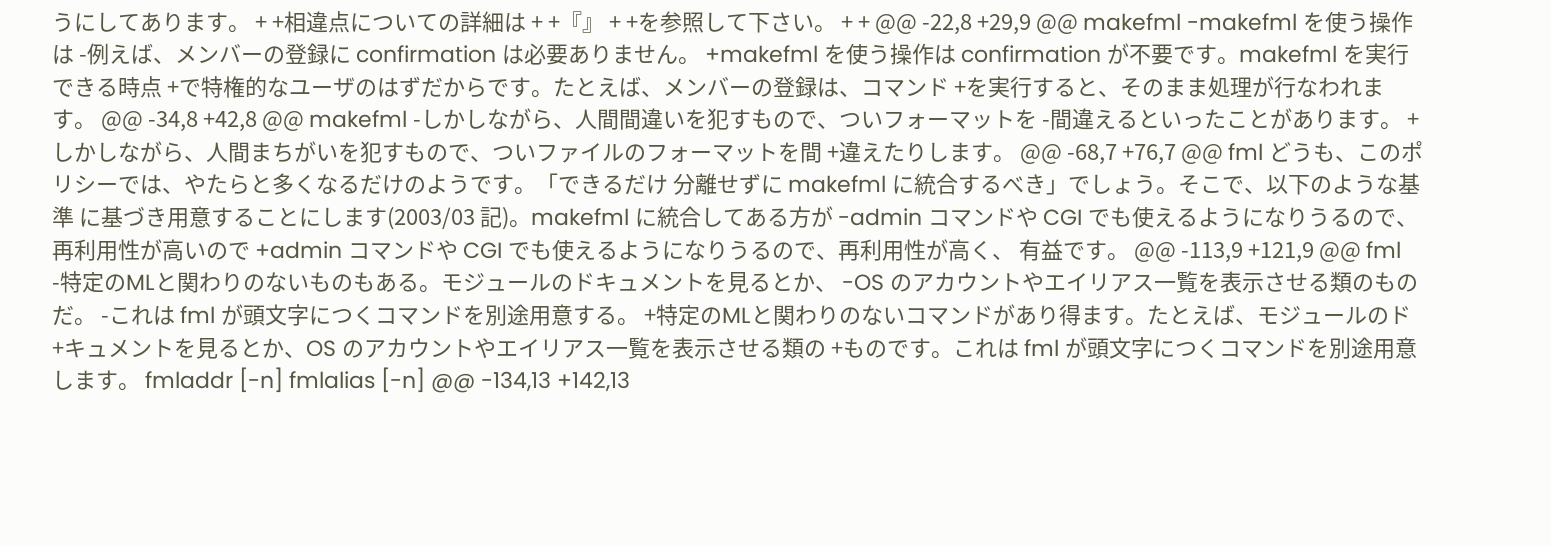うにしてあります。 + +相違点についての詳細は + +『』 + +を参照して下さい。 + + @@ -22,8 +29,9 @@ makefml -makefml を使う操作は -例えば、メンバーの登録に confirmation は必要ありません。 +makefml を使う操作は confirmation が不要です。makefml を実行できる時点 +で特権的なユーザのはずだからです。たとえば、メンバーの登録は、コマンド +を実行すると、そのまま処理が行なわれます。 @@ -34,8 +42,8 @@ makefml -しかしながら、人間間違いを犯すもので、ついフォーマットを -間違えるといったことがあります。 +しかしながら、人間まちがいを犯すもので、ついファイルのフォーマットを間 +違えたりします。 @@ -68,7 +76,7 @@ fml どうも、このポリシーでは、やたらと多くなるだけのようです。「できるだけ 分離せずに makefml に統合するべき」でしょう。そこで、以下のような基準 に基づき用意することにします(2003/03 記)。makefml に統合してある方が -admin コマンドや CGI でも使えるようになりうるので、再利用性が高いので +admin コマンドや CGI でも使えるようになりうるので、再利用性が高く、 有益です。 @@ -113,9 +121,9 @@ fml -特定のMLと関わりのないものもある。モジュールのドキュメントを見るとか、 -OS のアカウントやエイリアス一覧を表示させる類のものだ。 -これは fml が頭文字につくコマンドを別途用意する。 +特定のMLと関わりのないコマンドがあり得ます。たとえば、モジュールのド +キュメントを見るとか、OS のアカウントやエイリアス一覧を表示させる類の +ものです。これは fml が頭文字につくコマンドを別途用意します。 fmladdr [-n] fmlalias [-n] @@ -134,13 +142,13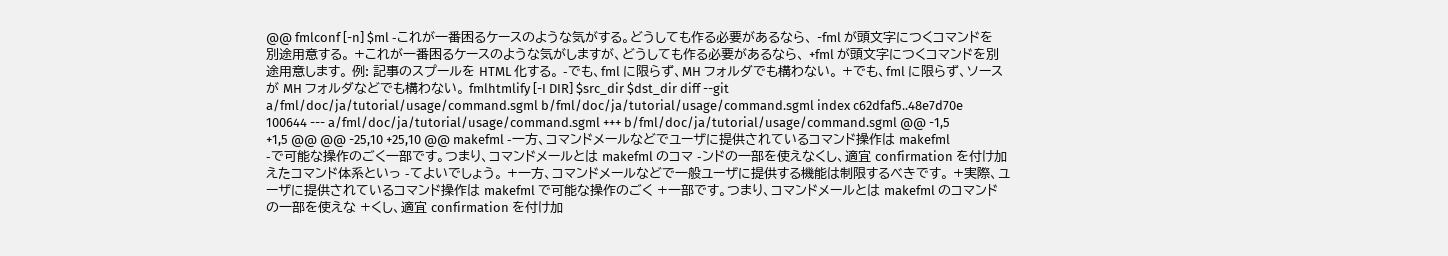@@ fmlconf [-n] $ml -これが一番困るケースのような気がする。どうしても作る必要があるなら、 -fml が頭文字につくコマンドを別途用意する。 +これが一番困るケースのような気がしますが、どうしても作る必要があるなら、 +fml が頭文字につくコマンドを別途用意します。 例: 記事のスプールを HTML 化する。 -でも、fml に限らず、MH フォルダでも構わない。 +でも、fml に限らず、ソースが MH フォルダなどでも構わない。 fmlhtmlify [-I DIR] $src_dir $dst_dir diff --git a/fml/doc/ja/tutorial/usage/command.sgml b/fml/doc/ja/tutorial/usage/command.sgml index c62dfaf5..48e7d70e 100644 --- a/fml/doc/ja/tutorial/usage/command.sgml +++ b/fml/doc/ja/tutorial/usage/command.sgml @@ -1,5 +1,5 @@ @@ -25,10 +25,10 @@ makefml -一方、コマンドメールなどでユーザに提供されているコマンド操作は makefml -で可能な操作のごく一部です。つまり、コマンドメールとは makefml のコマ -ンドの一部を使えなくし、適宜 confirmation を付け加えたコマンド体系といっ -てよいでしょう。 +一方、コマンドメールなどで一般ユーザに提供する機能は制限するべきです。 +実際、ユーザに提供されているコマンド操作は makefml で可能な操作のごく +一部です。つまり、コマンドメールとは makefml のコマンドの一部を使えな +くし、適宜 confirmation を付け加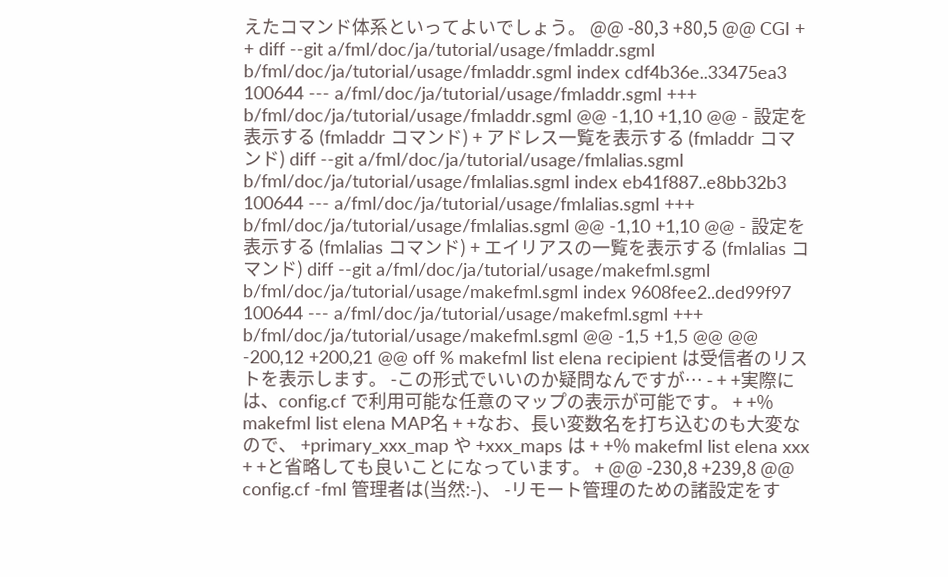えたコマンド体系といってよいでしょう。 @@ -80,3 +80,5 @@ CGI + + diff --git a/fml/doc/ja/tutorial/usage/fmladdr.sgml b/fml/doc/ja/tutorial/usage/fmladdr.sgml index cdf4b36e..33475ea3 100644 --- a/fml/doc/ja/tutorial/usage/fmladdr.sgml +++ b/fml/doc/ja/tutorial/usage/fmladdr.sgml @@ -1,10 +1,10 @@ - 設定を表示する (fmladdr コマンド) + アドレス一覧を表示する (fmladdr コマンド) diff --git a/fml/doc/ja/tutorial/usage/fmlalias.sgml b/fml/doc/ja/tutorial/usage/fmlalias.sgml index eb41f887..e8bb32b3 100644 --- a/fml/doc/ja/tutorial/usage/fmlalias.sgml +++ b/fml/doc/ja/tutorial/usage/fmlalias.sgml @@ -1,10 +1,10 @@ - 設定を表示する (fmlalias コマンド) + エイリアスの一覧を表示する (fmlalias コマンド) diff --git a/fml/doc/ja/tutorial/usage/makefml.sgml b/fml/doc/ja/tutorial/usage/makefml.sgml index 9608fee2..ded99f97 100644 --- a/fml/doc/ja/tutorial/usage/makefml.sgml +++ b/fml/doc/ja/tutorial/usage/makefml.sgml @@ -1,5 +1,5 @@ @@ -200,12 +200,21 @@ off % makefml list elena recipient は受信者のリストを表示します。 -この形式でいいのか疑問なんですが… - + +実際には、config.cf で利用可能な任意のマップの表示が可能です。 + +% makefml list elena MAP名 + +なお、長い変数名を打ち込むのも大変なので、 +primary_xxx_map や +xxx_maps は + +% makefml list elena xxx + +と省略しても良いことになっています。 + @@ -230,8 +239,8 @@ config.cf -fml 管理者は(当然:-)、 -リモート管理のための諸設定をす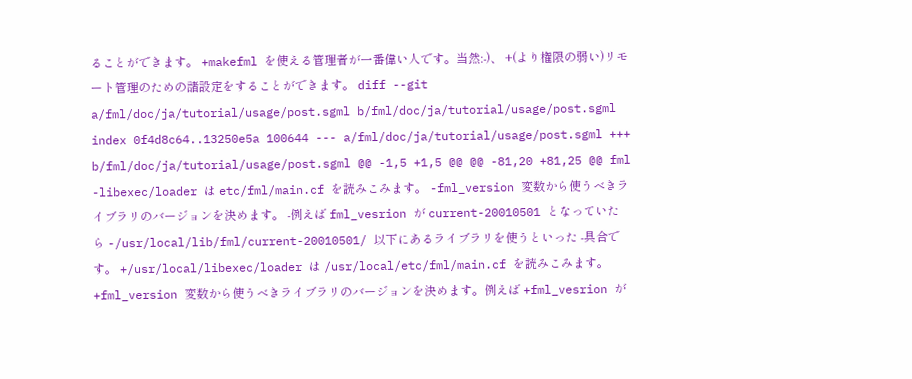ることができます。 +makefml を使える管理者が一番偉い人です。当然:-)、 +(より権限の弱い)リモート管理のための諸設定をすることができます。 diff --git a/fml/doc/ja/tutorial/usage/post.sgml b/fml/doc/ja/tutorial/usage/post.sgml index 0f4d8c64..13250e5a 100644 --- a/fml/doc/ja/tutorial/usage/post.sgml +++ b/fml/doc/ja/tutorial/usage/post.sgml @@ -1,5 +1,5 @@ @@ -81,20 +81,25 @@ fml -libexec/loader は etc/fml/main.cf を読みこみます。 -fml_version 変数から使うべきライブラリのバージョンを決めます。 -例えば fml_vesrion が current-20010501 となっていたら -/usr/local/lib/fml/current-20010501/ 以下にあるライブラリを使うといった -具合です。 +/usr/local/libexec/loader は /usr/local/etc/fml/main.cf を読みこみます。 +fml_version 変数から使うべきライブラリのバージョンを決めます。例えば +fml_vesrion が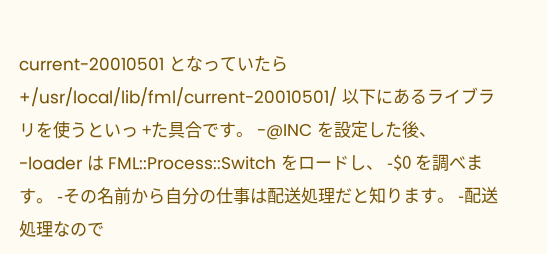current-20010501 となっていたら +/usr/local/lib/fml/current-20010501/ 以下にあるライブラリを使うといっ +た具合です。 -@INC を設定した後、 -loader は FML::Process::Switch をロードし、 -$0 を調べます。 -その名前から自分の仕事は配送処理だと知ります。 -配送処理なので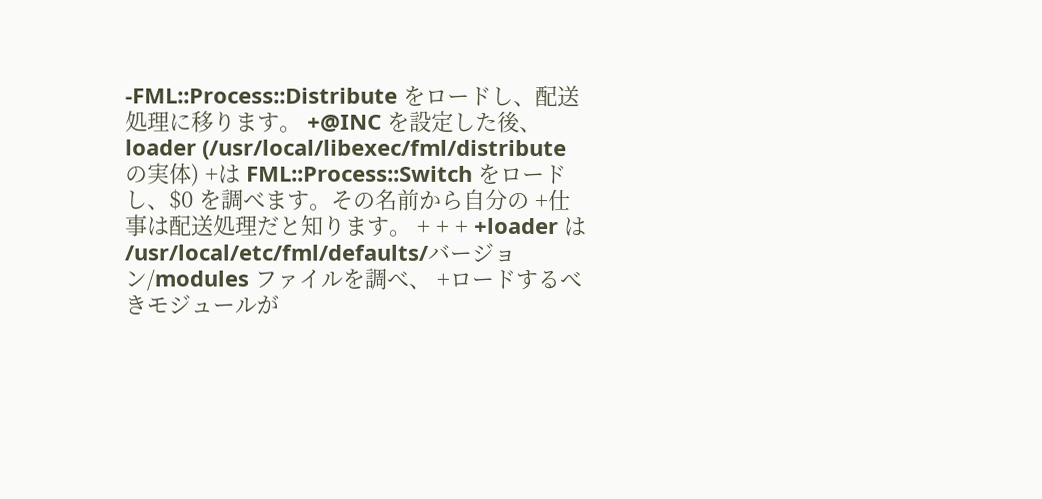-FML::Process::Distribute をロードし、配送処理に移ります。 +@INC を設定した後、loader (/usr/local/libexec/fml/distribute の実体) +は FML::Process::Switch をロードし、$0 を調べます。その名前から自分の +仕事は配送処理だと知ります。 + + + +loader は /usr/local/etc/fml/defaults/バージョン/modules ファイルを調べ、 +ロードするべきモジュールが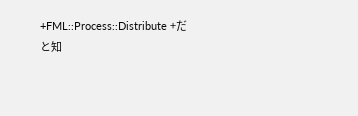+FML::Process::Distribute +だと知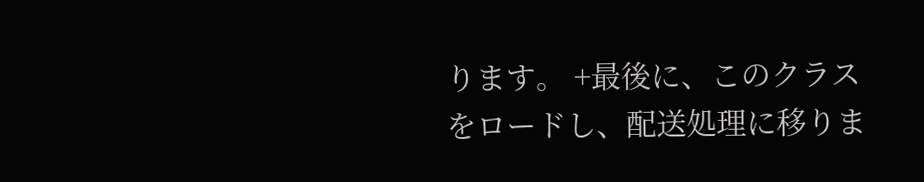ります。 +最後に、このクラスをロードし、配送処理に移りま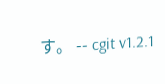す。 -- cgit v1.2.1